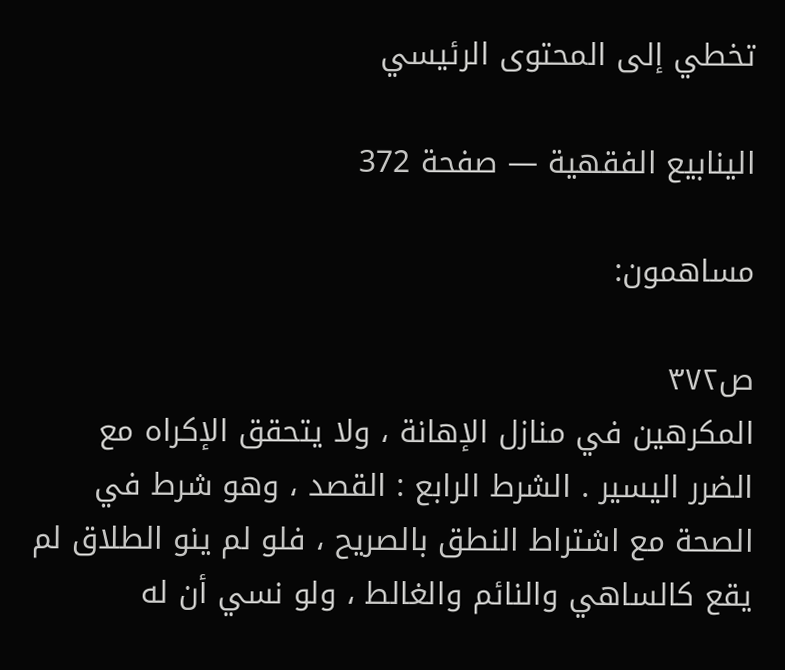تخطي إلى المحتوى الرئيسي

الينابيع الفقهية — صفحة 372

مساهمون:

ص٣٧٢
المكرهين في منازل الإهانة ، ولا يتحقق الإكراه مع الضرر اليسير . الشرط الرابع : القصد ، وهو شرط في الصحة مع اشتراط النطق بالصريح ، فلو لم ينو الطلاق لم يقع كالساهي والنائم والغالط ، ولو نسي أن له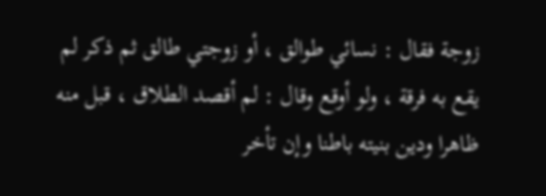زوجة فقال : نسائي طوالق ، أو زوجتي طالق ثم ذكر لم يقع به فرقة ، ولو أوقع وقال : لم أقصد الطلاق ، قبل منه ظاهرا ودين بنيته باطنا وإن تأخر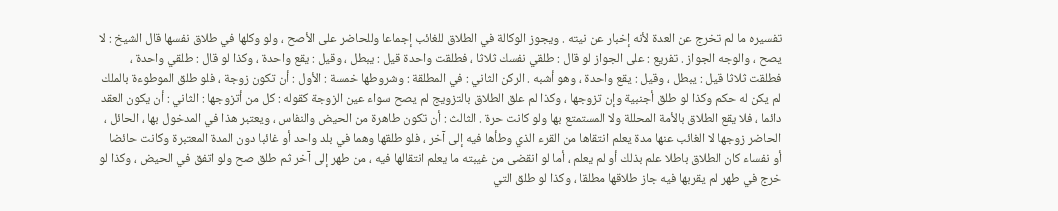تفسيره ما لم تخرج عن العدة لأنه إخبار عن نيته . ويجوز الوكالة في الطلاق للغائب إجماعا وللحاضر على الأصح ، ولو وكلها في طلاق نفسها قال الشيخ : لا يصح ، والوجه الجواز . تفريع : على الجواز لو قال : طلقي نفسك ثلاثا ، فطلقت واحدة قيل : يبطل ، وقيل : يقع واحدة ، وكذا لو قال : طلقي واحدة ، فطلقت ثلاثا قيل : يبطل ، وقيل : يقع واحدة ، وهو أشبه . الركن الثاني : في المطلقة : وشروطها خمسة : الأول : أن تكون زوجة ، فلو طلق الموطوءة بالملك لم يكن له حكم وكذا لو طلق أجنبية وإن تزوجها ، وكذا لم علق الطلاق بالتزويج لم يصح سواء عين الزوجة كقوله : كل من أتزوجها : الثاني : أن يكون العقد دائما ، فلا يقع الطلاق بالأمة المحللة ولا المستمتع بها ولو كانت حرة . الثالث : أن تكون طاهرة من الحيض والنفاس ، ويعتبر هذا في المدخول بها ، الحائل ، الحاضر زوجها لا الغائب عنها مدة يعلم انتقاها من القرء الذي وطأها فيه إلى آخر ، فلو طلقها وهما في بلد واحد أو غائبا دون المدة المعتبرة وكانت حائضا أو نفساء كان الطلاق باطلا علم بذلك أو لم يعلم ، أما لو انقضى من غيبته ما يعلم انتقالها فيه ، من طهر إلى آخر ثم طلق صح ولو اتفق في الحيض ، وكذا لو خرج في طهر لم يقربها فيه جاز طلاقها مطلقا ، وكذا لو طلق التي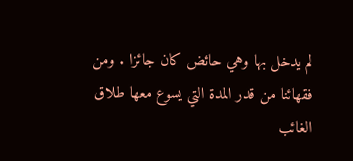لم يدخل بها وهي حائض كان جائزا . ومن فقهائنا من قدر المدة التي يسوع معها طلاق الغائب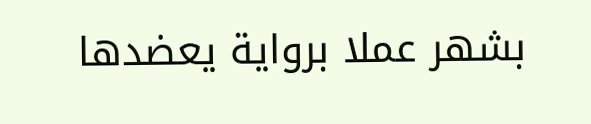بشهر عملا برواية يعضدها